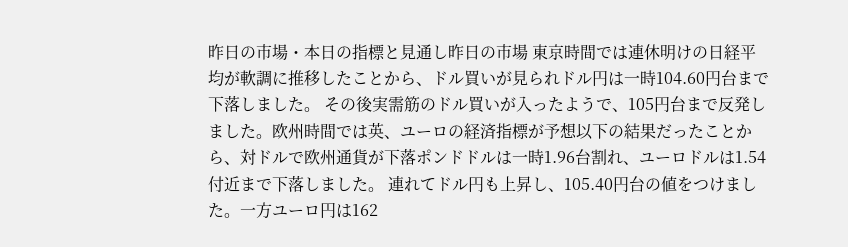昨日の市場・本日の指標と見通し昨日の市場 東京時間では連休明けの日経平均が軟調に推移したことから、ドル買いが見られドル円は一時104.60円台まで下落しました。 その後実需筋のドル買いが入ったようで、105円台まで反発しました。欧州時間では英、ユーロの経済指標が予想以下の結果だったことから、対ドルで欧州通貨が下落ポンドドルは一時1.96台割れ、ユーロドルは1.54付近まで下落しました。 連れてドル円も上昇し、105.40円台の値をつけました。一方ユーロ円は162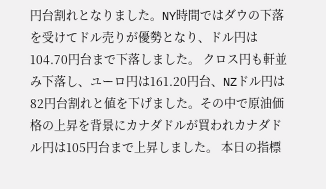円台割れとなりました。NY時間ではダウの下落を受けてドル売りが優勢となり、ドル円は104.70円台まで下落しました。 クロス円も軒並み下落し、ユーロ円は161.20円台、NZドル円は82円台割れと値を下げました。その中で原油価格の上昇を背景にカナダドルが買われカナダドル円は105円台まで上昇しました。 本日の指標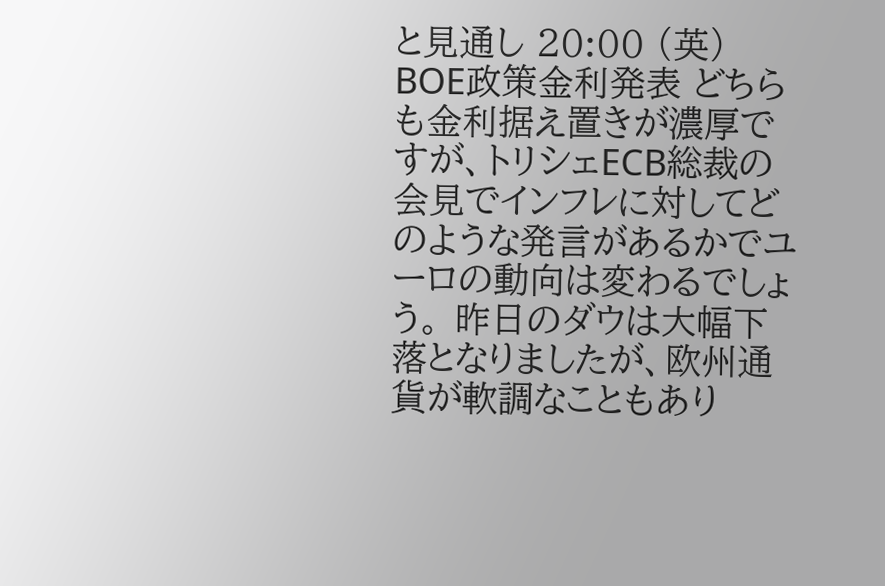と見通し 20:00 (英) BOE政策金利発表 どちらも金利据え置きが濃厚ですが、トリシェECB総裁の会見でインフレに対してどのような発言があるかでユーロの動向は変わるでしょう。 昨日のダウは大幅下落となりましたが、欧州通貨が軟調なこともあり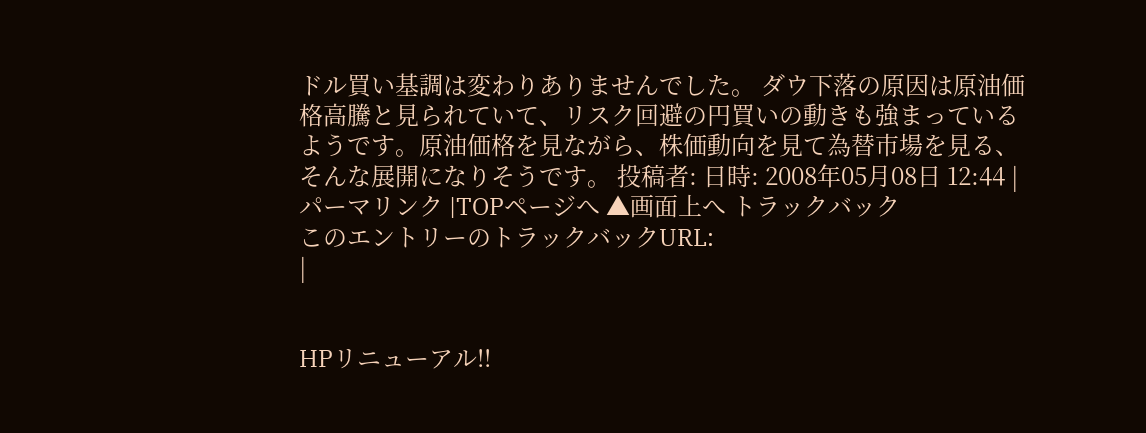ドル買い基調は変わりありませんでした。 ダウ下落の原因は原油価格高騰と見られていて、リスク回避の円買いの動きも強まっているようです。原油価格を見ながら、株価動向を見て為替市場を見る、そんな展開になりそうです。 投稿者: 日時: 2008年05月08日 12:44 | パーマリンク |TOPページへ ▲画面上へ トラックバック
このエントリーのトラックバックURL:
|


HPリニューアル!!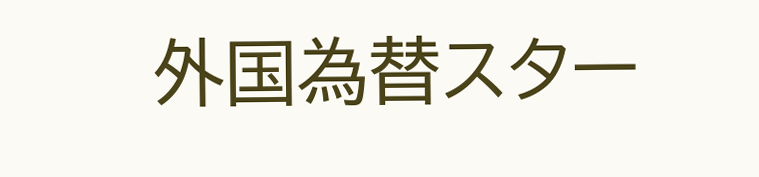外国為替スター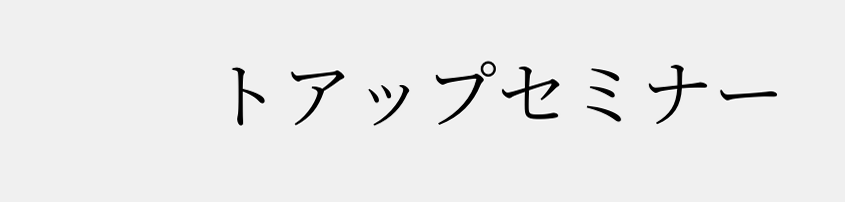トアップセミナー